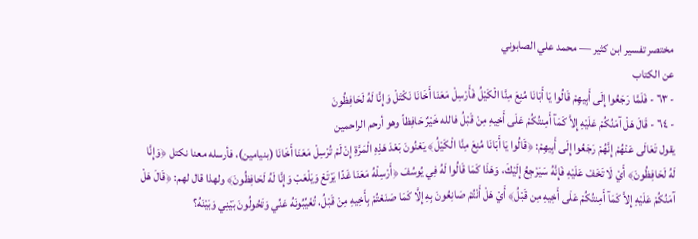مختصر تفسير ابن كثير — محمد علي الصابوني
عن الكتاب
- ٦٣ - فَلَمَّا رَجَعُوا إِلَى أَبِيهِمْ قَالُوا يَا أَبَانَا مُنِعَ مِنَّا الْكَيْلُ فَأَرْسِلْ مَعَنَا أَخَانَا نَكْتَلْ وَإِنَّا لَهُ لَحَافِظُونَ
- ٦٤ - قَالَ هَلْ آمَنُكُمْ عَلَيْهِ إِلاَّ كَمَآ أَمِنتُكُمْ عَلَى أَخِيهِ مِنْ قَبْلُ فالله خَيْرٌ حَافِظاً وهو أرحم الراحمين
يقول تَعَالَى عَنْهُمْ إِنَّهُمْ رَجَعُوا إِلَى أَبِيهِمْ: ﴿قَالُوا يَا أَبَانَا مُنِعَ مِنَّا الْكَيْلُ﴾ يَعْنُونَ بَعْدَ هَذِهِ الْمَرَّةِ إِنْ لَمْ تُرْسِلْ مَعَنَا أَخَانَا (بنيامين)، فأرسله معنا نكتل ﴿وَإِنَّا لَهُ لَحَافِظُونَ﴾ أَيْ لَا تَخَفْ عَلَيْهِ فَإِنَّهُ سَيَرْجِعُ إِلَيْكَ، وَهَذَا كَمَا قَالُوا لَهُ فِي يُوسُفَ ﴿أَرْسِلْهُ مَعَنَا غَدًا يَرْتَعْ وَيَلْعَبْ وَإِنَّا لَهُ لَحَافِظُونَ﴾ ولهذا قال لهم: ﴿قَالَ هَلْ آمَنُكُمْ عَلَيْهِ إِلاَّ كَمَآ أَمِنتُكُمْ عَلَى أَخِيهِ مِن قَبْلُ﴾ أَيْ هَلْ أَنْتُمْ صَانِعُونَ بِهِ إِلَّا كَمَا صَنَعْتُمْ بِأَخِيهِ مِنْ قَبْلُ، تُغَيِّبُونَهُ عَنِّي وَتَحُولُونَ بَيْنِي وَبَيْنَهُ؟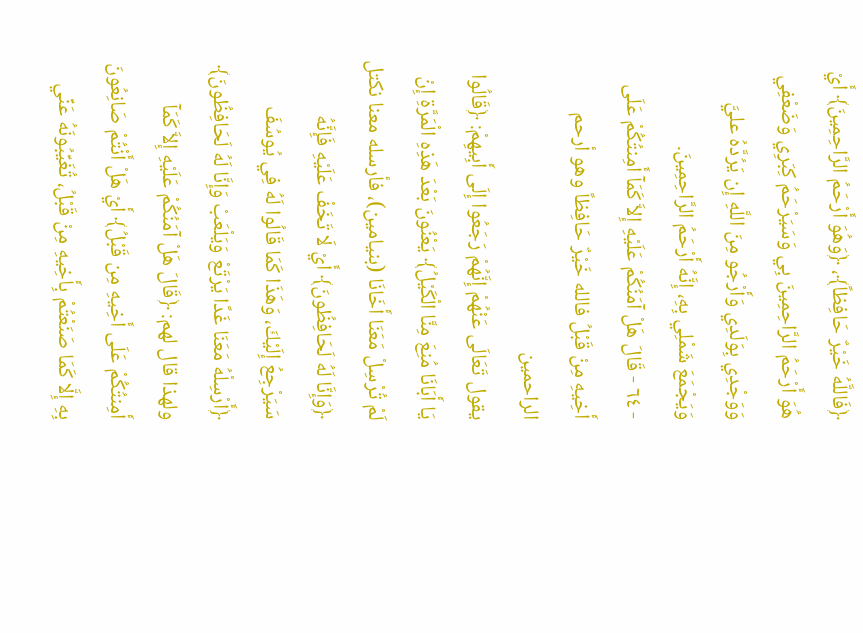﴿فَاللَّهُ خَيْرٌ حَافِظاً﴾، ﴿وَهُوَ أَرْحَمُ الرَّاحِمِينَ﴾ أَيْ هُوَ أَرْحَمُ الرَّاحِمِينَ بِي وَسَيَرْحَمُ كِبَرِي وَضَعْفِي وَوَجْدِي بِوَلَدِي وَأَرْجُو مِنَ اللَّهِ إِن يَرُدَّهُ عليَّ وَيَجْمَعَ شَمْلِي بِهِ، إِنَّهُ أَرْحَمُ الرَّاحِمِينَ.
- ٦٤ - قَالَ هَلْ آمَنُكُمْ عَلَيْهِ إِلاَّ كَمَآ أَمِنتُكُمْ عَلَى أَخِيهِ مِنْ قَبْلُ فالله خَيْرٌ حَافِظاً وهو أرحم الراحمين
يقول تَعَالَى عَنْهُمْ إِنَّهُمْ رَجَعُوا إِلَى أَبِيهِمْ: ﴿قَالُوا يَا أَبَانَا مُنِعَ مِنَّا الْكَيْلُ﴾ يَعْنُونَ بَعْدَ هَذِهِ الْمَرَّةِ إِنْ لَمْ تُرْسِلْ مَعَنَا أَخَانَا (بنيامين)، فأرسله معنا نكتل ﴿وَإِنَّا لَهُ لَحَافِظُونَ﴾ أَيْ لَا تَخَفْ عَلَيْهِ فَإِنَّهُ سَيَرْجِعُ إِلَيْكَ، وَهَذَا كَمَا قَالُوا لَهُ فِي يُوسُفَ ﴿أَرْسِلْهُ مَعَنَا غَدًا يَرْتَعْ وَيَلْعَبْ وَإِنَّا لَهُ لَحَافِظُونَ﴾ ولهذا قال لهم: ﴿قَالَ هَلْ آمَنُكُمْ عَلَيْهِ إِلاَّ كَمَآ أَمِنتُكُمْ عَلَى أَخِيهِ مِن قَبْلُ﴾ أَيْ هَلْ أَنْتُمْ صَانِعُونَ بِهِ إِلَّا كَمَا صَنَعْتُمْ بِأَخِيهِ مِنْ قَبْلُ، تُغَيِّبُونَهُ عَنِّي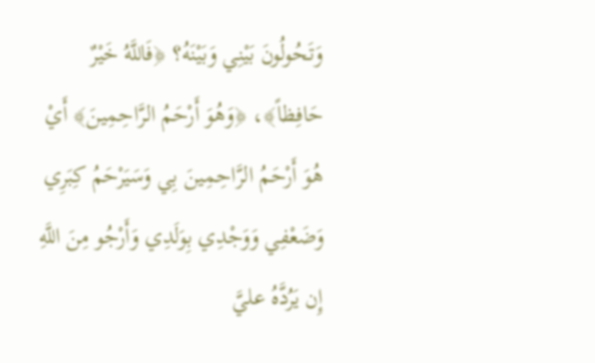وَتَحُولُونَ بَيْنِي وَبَيْنَهُ؟ ﴿فَاللَّهُ خَيْرٌ حَافِظاً﴾، ﴿وَهُوَ أَرْحَمُ الرَّاحِمِينَ﴾ أَيْ هُوَ أَرْحَمُ الرَّاحِمِينَ بِي وَسَيَرْحَمُ كِبَرِي وَضَعْفِي وَوَجْدِي بِوَلَدِي وَأَرْجُو مِنَ اللَّهِ إِن يَرُدَّهُ عليَّ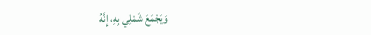وَيَجْمَعَ شَمْلِي بِهِ، إِنَّهُ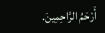أَرْحَمُ الرَّاحِمِينَ.